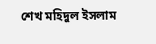শেখ মহিদুল ইসলাম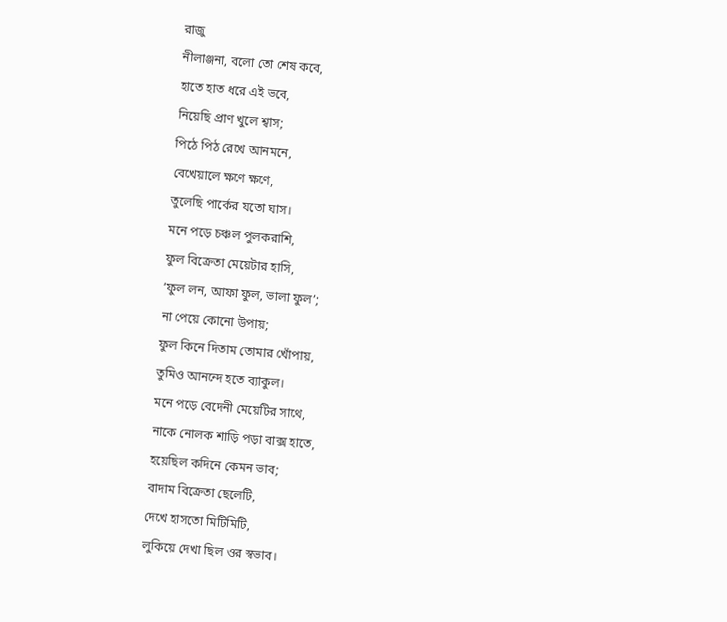রাজু
নীলাঞ্জনা, বলো তো শেষ কবে,
হাতে হাত ধরে এই ভবে,
নিয়েছি প্রাণ খুলে শ্বাস;
পিঠে পিঠ রেখে আনমনে,
বেখেয়ালে ক্ষণে ক্ষণে,
তুলেছি পার্কের যতো ঘাস।
মনে পড়ে চঞ্চল পুলকরাশি,
ফুল বিক্রেতা মেয়েটার হাসি,
‘ফুল লন, আফা ফুল, ভালা ফুল’;
না পেয়ে কোনো উপায়;
ফুল কিনে দিতাম তোমার খোঁপায়,
তুমিও আনন্দে হতে ব্যাকুল।
মনে পড়ে বেদেনী মেয়েটির সাথে,
নাকে নোলক শাড়ি পড়া বাক্স হাতে,
হয়েছিল কদিনে কেমন ভাব;
বাদাম বিক্রেতা ছেলেটি,
দেখে হাসতো মিটিমিটি,
লুকিয়ে দেখা ছিল ওর স্বভাব।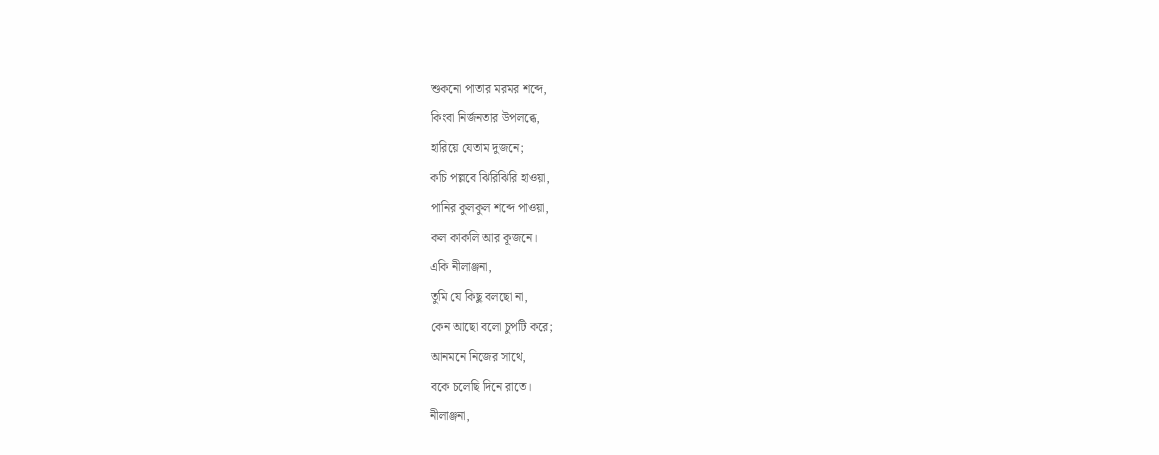শুকনো পাতার মরমর শব্দে,
কিংবা নির্জনতার উপলব্ধে,
হারিয়ে যেতাম দুজনে;
কচি পল্লবে ঝিরিঝিরি হাওয়া,
পানির কুলকুল শব্দে পাওয়া,
কল কাকলি আর কূজনে।
একি নীলাঞ্জনা,
তুমি যে কিছু বলছো না,
কেন আছো বলো চুপটি করে;
আনমনে নিজের সাথে,
বকে চলেছি দিনে রাতে।
নীলাঞ্জনা,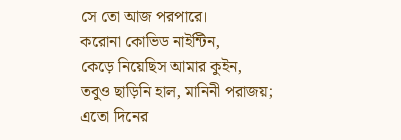সে তো আজ পরপারে।
করোনা কোভিড নাইন্টিন,
কেড়ে নিয়েছিস আমার কুইন,
তবুও ছাড়িনি হাল, মানিনী পরাজয়;
এতো দিনের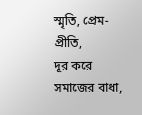স্মৃতি, প্রেম-প্রীতি,
দূর করে সমাজের বাধা,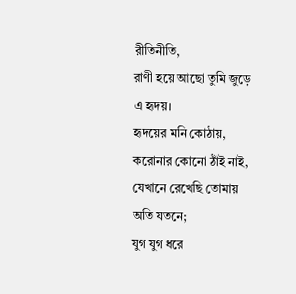রীতিনীতি,
রাণী হয়ে আছো তুমি জুড়ে এ হৃদয়।
হৃদয়ের মনি কোঠায়,
করোনার কোনো ঠাঁই নাই,
যেখানে রেখেছি তোমায় অতি যতনে;
যুগ যুগ ধরে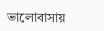ভালোবাসায়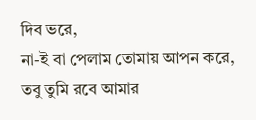দিব ভরে,
না-ই বা পেলাম তোমায় আপন করে,
তবু তুমি রবে আমার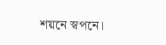শয়নে স্বপনে।